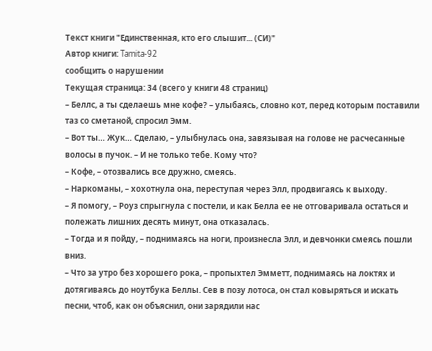Текст книги "Единственная, кто его слышит... (СИ)"
Автор книги: Tamita-92
сообщить о нарушении
Текущая страница: 34 (всего у книги 48 страниц)
– Беллс, а ты сделаешь мне кофе? – улыбаясь, словно кот, перед которым поставили таз со сметаной, спросил Эмм.
– Вот ты… Жук… Сделаю, – улыбнулась она, завязывая на голове не расчесанные волосы в пучок. – И не только тебе. Кому что?
– Кофе, – отозвались все дружно, смеясь.
– Наркоманы, – хохотнула она, переступая через Элл, продвигаясь к выходу.
– Я помогу, – Роуз спрыгнула с постели, и как Белла ее не отговаривала остаться и полежать лишних десять минут, она отказалась.
– Тогда и я пойду, – поднимаясь на ноги, произнесла Элл, и девчонки смеясь пошли вниз.
– Что за утро без хорошего рока, – пропыхтел Эмметт, поднимаясь на локтях и дотягиваясь до ноутбука Беллы. Сев в позу лотоса, он стал ковыряться и искать песни, чтоб, как он объяснил, они зарядили нас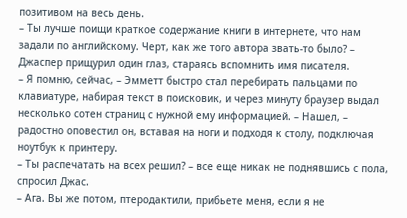позитивом на весь день.
– Ты лучше поищи краткое содержание книги в интернете, что нам задали по английскому. Черт, как же того автора звать-то было? – Джаспер прищурил один глаз, стараясь вспомнить имя писателя.
– Я помню, сейчас, – Эмметт быстро стал перебирать пальцами по клавиатуре, набирая текст в поисковик, и через минуту браузер выдал несколько сотен страниц с нужной ему информацией. – Нашел, – радостно оповестил он, вставая на ноги и подходя к столу, подключая ноутбук к принтеру.
– Ты распечатать на всех решил? – все еще никак не поднявшись с пола, спросил Джас.
– Ага. Вы же потом, птеродактили, прибьете меня, если я не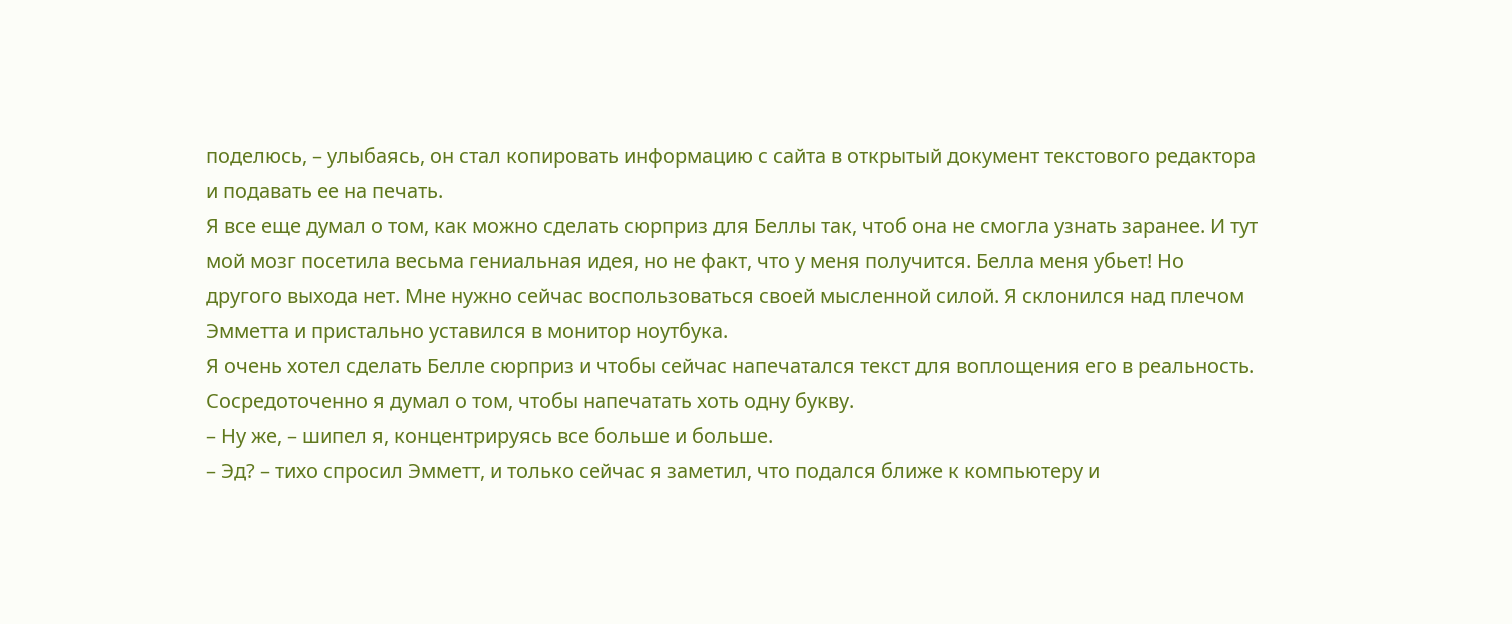поделюсь, – улыбаясь, он стал копировать информацию с сайта в открытый документ текстового редактора и подавать ее на печать.
Я все еще думал о том, как можно сделать сюрприз для Беллы так, чтоб она не смогла узнать заранее. И тут мой мозг посетила весьма гениальная идея, но не факт, что у меня получится. Белла меня убьет! Но другого выхода нет. Мне нужно сейчас воспользоваться своей мысленной силой. Я склонился над плечом Эмметта и пристально уставился в монитор ноутбука.
Я очень хотел сделать Белле сюрприз и чтобы сейчас напечатался текст для воплощения его в реальность. Сосредоточенно я думал о том, чтобы напечатать хоть одну букву.
– Ну же, – шипел я, концентрируясь все больше и больше.
– Эд? – тихо спросил Эмметт, и только сейчас я заметил, что подался ближе к компьютеру и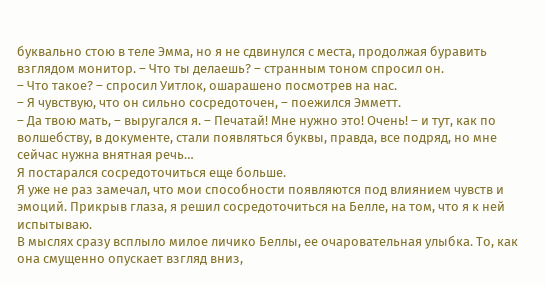буквально стою в теле Эмма, но я не сдвинулся с места, продолжая буравить взглядом монитор. – Что ты делаешь? – странным тоном спросил он.
– Что такое? – спросил Уитлок, ошарашено посмотрев на нас.
– Я чувствую, что он сильно сосредоточен, – поежился Эмметт.
– Да твою мать, – выругался я. – Печатай! Мне нужно это! Очень! – и тут, как по волшебству, в документе, стали появляться буквы, правда, все подряд, но мне сейчас нужна внятная речь…
Я постарался сосредоточиться еще больше.
Я уже не раз замечал, что мои способности появляются под влиянием чувств и эмоций. Прикрыв глаза, я решил сосредоточиться на Белле, на том, что я к ней испытываю.
В мыслях сразу всплыло милое личико Беллы, ее очаровательная улыбка. То, как она смущенно опускает взгляд вниз,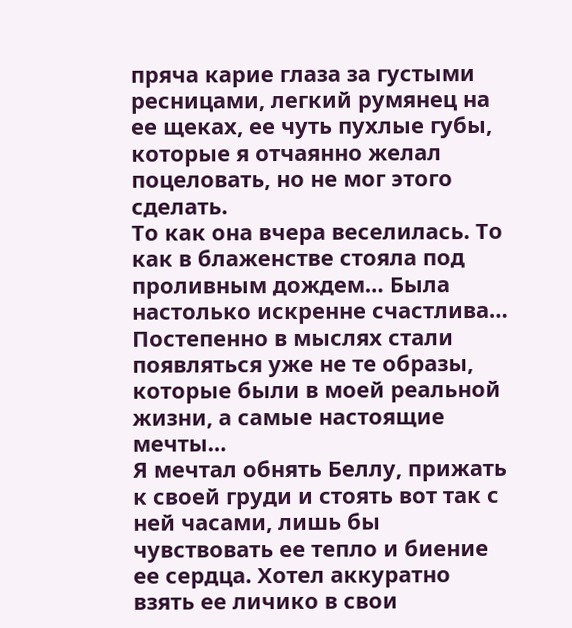пряча карие глаза за густыми ресницами, легкий румянец на ее щеках, ее чуть пухлые губы, которые я отчаянно желал поцеловать, но не мог этого сделать.
То как она вчера веселилась. То как в блаженстве стояла под проливным дождем… Была настолько искренне счастлива…
Постепенно в мыслях стали появляться уже не те образы, которые были в моей реальной жизни, а самые настоящие мечты…
Я мечтал обнять Беллу, прижать к своей груди и стоять вот так с ней часами, лишь бы чувствовать ее тепло и биение ее сердца. Хотел аккуратно взять ее личико в свои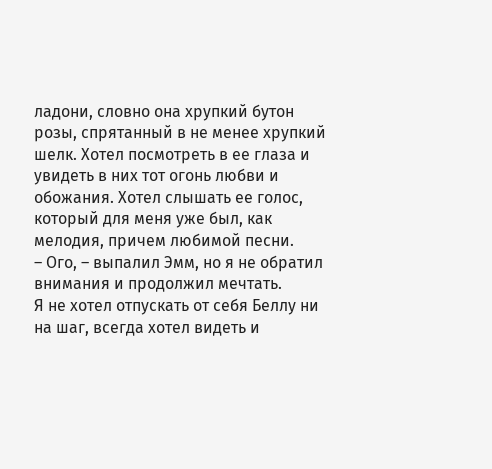ладони, словно она хрупкий бутон розы, спрятанный в не менее хрупкий шелк. Хотел посмотреть в ее глаза и увидеть в них тот огонь любви и обожания. Хотел слышать ее голос, который для меня уже был, как мелодия, причем любимой песни.
– Ого, – выпалил Эмм, но я не обратил внимания и продолжил мечтать.
Я не хотел отпускать от себя Беллу ни на шаг, всегда хотел видеть и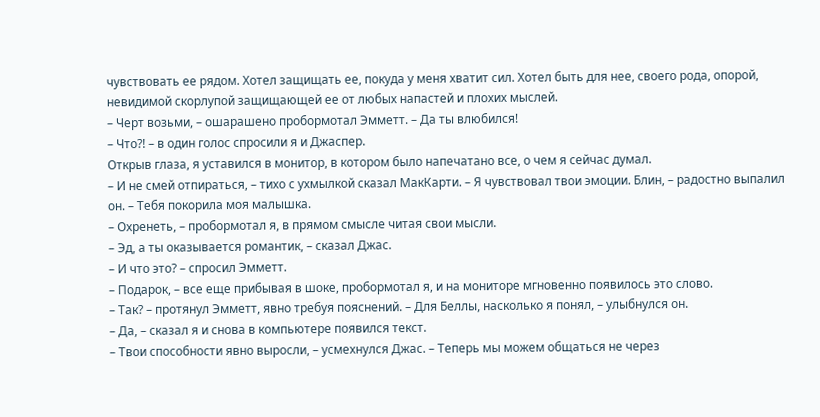чувствовать ее рядом. Хотел защищать ее, покуда у меня хватит сил. Хотел быть для нее, своего рода, опорой, невидимой скорлупой защищающей ее от любых напастей и плохих мыслей.
– Черт возьми, – ошарашено пробормотал Эмметт. – Да ты влюбился!
– Что?! – в один голос спросили я и Джаспер.
Открыв глаза, я уставился в монитор, в котором было напечатано все, о чем я сейчас думал.
– И не смей отпираться, – тихо с ухмылкой сказал МакКарти. – Я чувствовал твои эмоции. Блин, – радостно выпалил он. – Тебя покорила моя малышка.
– Охренеть, – пробормотал я, в прямом смысле читая свои мысли.
– Эд, а ты оказывается романтик, – сказал Джас.
– И что это? – спросил Эмметт.
– Подарок, – все еще прибывая в шоке, пробормотал я, и на мониторе мгновенно появилось это слово.
– Так? – протянул Эмметт, явно требуя пояснений. – Для Беллы, насколько я понял, – улыбнулся он.
– Да, – сказал я и снова в компьютере появился текст.
– Твои способности явно выросли, – усмехнулся Джас. – Теперь мы можем общаться не через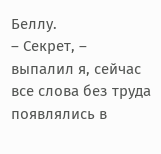Беллу.
– Секрет, – выпалил я, сейчас все слова без труда появлялись в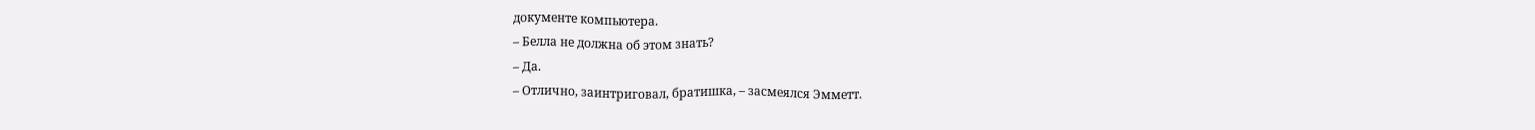документе компьютера.
– Белла не должна об этом знать?
– Да.
– Отлично, заинтриговал, братишка, – засмеялся Эмметт.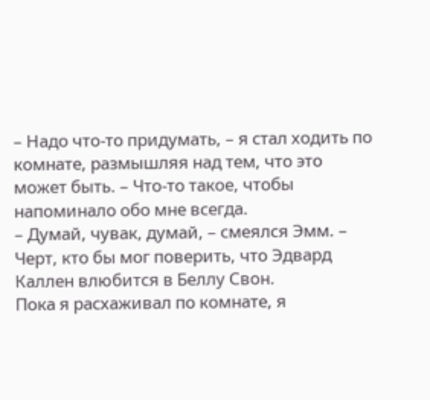– Надо что-то придумать, – я стал ходить по комнате, размышляя над тем, что это может быть. – Что-то такое, чтобы напоминало обо мне всегда.
– Думай, чувак, думай, – смеялся Эмм. – Черт, кто бы мог поверить, что Эдвард Каллен влюбится в Беллу Свон.
Пока я расхаживал по комнате, я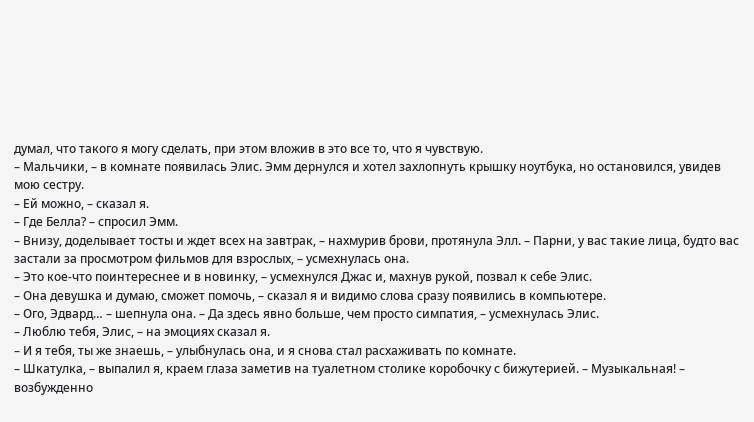думал, что такого я могу сделать, при этом вложив в это все то, что я чувствую.
– Мальчики, – в комнате появилась Элис. Эмм дернулся и хотел захлопнуть крышку ноутбука, но остановился, увидев мою сестру.
– Ей можно, – сказал я.
– Где Белла? – спросил Эмм.
– Внизу, доделывает тосты и ждет всех на завтрак, – нахмурив брови, протянула Элл. – Парни, у вас такие лица, будто вас застали за просмотром фильмов для взрослых, – усмехнулась она.
– Это кое-что поинтереснее и в новинку, – усмехнулся Джас и, махнув рукой, позвал к себе Элис.
– Она девушка и думаю, сможет помочь, – сказал я и видимо слова сразу появились в компьютере.
– Ого, Эдвард… – шепнула она. – Да здесь явно больше, чем просто симпатия, – усмехнулась Элис.
– Люблю тебя, Элис, – на эмоциях сказал я.
– И я тебя, ты же знаешь, – улыбнулась она, и я снова стал расхаживать по комнате.
– Шкатулка, – выпалил я, краем глаза заметив на туалетном столике коробочку с бижутерией. – Музыкальная! – возбужденно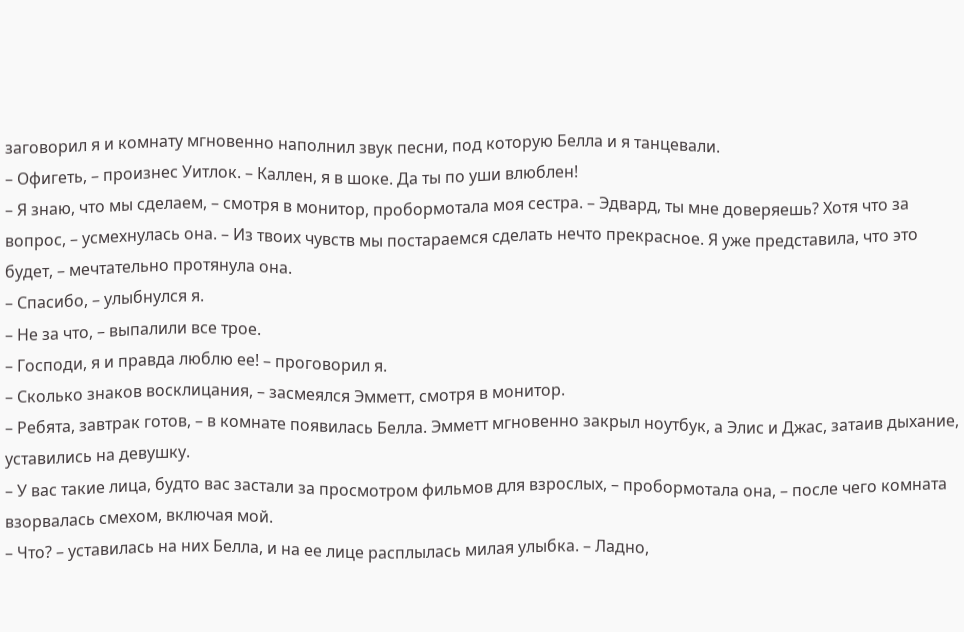заговорил я и комнату мгновенно наполнил звук песни, под которую Белла и я танцевали.
– Офигеть, – произнес Уитлок. – Каллен, я в шоке. Да ты по уши влюблен!
– Я знаю, что мы сделаем, – смотря в монитор, пробормотала моя сестра. – Эдвард, ты мне доверяешь? Хотя что за вопрос, – усмехнулась она. – Из твоих чувств мы постараемся сделать нечто прекрасное. Я уже представила, что это будет, – мечтательно протянула она.
– Спасибо, – улыбнулся я.
– Не за что, – выпалили все трое.
– Господи, я и правда люблю ее! – проговорил я.
– Сколько знаков восклицания, – засмеялся Эмметт, смотря в монитор.
– Ребята, завтрак готов, – в комнате появилась Белла. Эмметт мгновенно закрыл ноутбук, а Элис и Джас, затаив дыхание, уставились на девушку.
– У вас такие лица, будто вас застали за просмотром фильмов для взрослых, – пробормотала она, – после чего комната взорвалась смехом, включая мой.
– Что? – уставилась на них Белла, и на ее лице расплылась милая улыбка. – Ладно,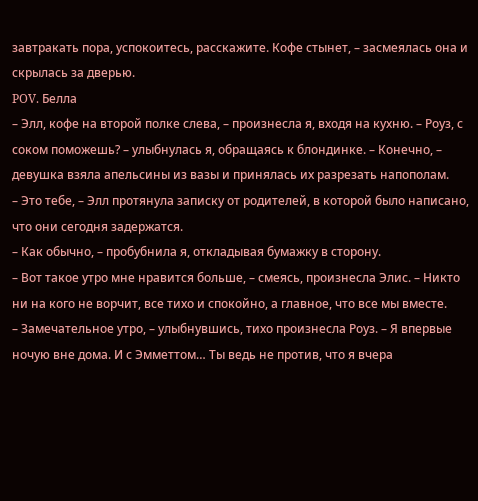завтракать пора, успокоитесь, расскажите. Кофе стынет, – засмеялась она и скрылась за дверью.
POV. Белла
– Элл, кофе на второй полке слева, – произнесла я, входя на кухню. – Роуз, с соком поможешь? – улыбнулась я, обращаясь к блондинке. – Конечно, – девушка взяла апельсины из вазы и принялась их разрезать напополам.
– Это тебе, – Элл протянула записку от родителей, в которой было написано, что они сегодня задержатся.
– Как обычно, – пробубнила я, откладывая бумажку в сторону.
– Вот такое утро мне нравится больше, – смеясь, произнесла Элис. – Никто ни на кого не ворчит, все тихо и спокойно, а главное, что все мы вместе.
– Замечательное утро, – улыбнувшись, тихо произнесла Роуз. – Я впервые ночую вне дома. И с Эмметтом… Ты ведь не против, что я вчера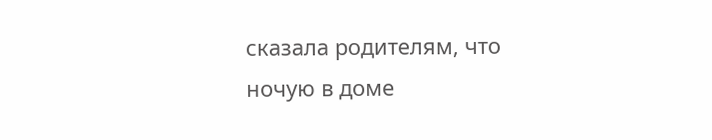сказала родителям, что ночую в доме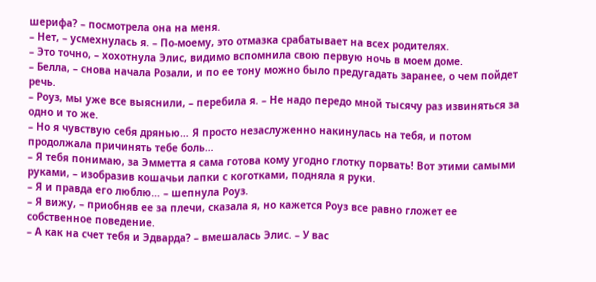шерифа? – посмотрела она на меня.
– Нет, – усмехнулась я. – По-моему, это отмазка срабатывает на всех родителях.
– Это точно, – хохотнула Элис, видимо вспомнила свою первую ночь в моем доме.
– Белла, – снова начала Розали, и по ее тону можно было предугадать заранее, о чем пойдет речь.
– Роуз, мы уже все выяснили, – перебила я. – Не надо передо мной тысячу раз извиняться за одно и то же.
– Но я чувствую себя дрянью… Я просто незаслуженно накинулась на тебя, и потом продолжала причинять тебе боль…
– Я тебя понимаю, за Эмметта я сама готова кому угодно глотку порвать! Вот этими самыми руками, – изобразив кошачьи лапки с коготками, подняла я руки.
– Я и правда его люблю… – шепнула Роуз.
– Я вижу, – приобняв ее за плечи, сказала я, но кажется Роуз все равно гложет ее собственное поведение.
– А как на счет тебя и Эдварда? – вмешалась Элис. – У вас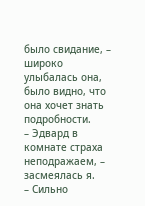было свидание, – широко улыбалась она, было видно, что она хочет знать подробности.
– Эдвард в комнате страха неподражаем, – засмеялась я.
– Сильно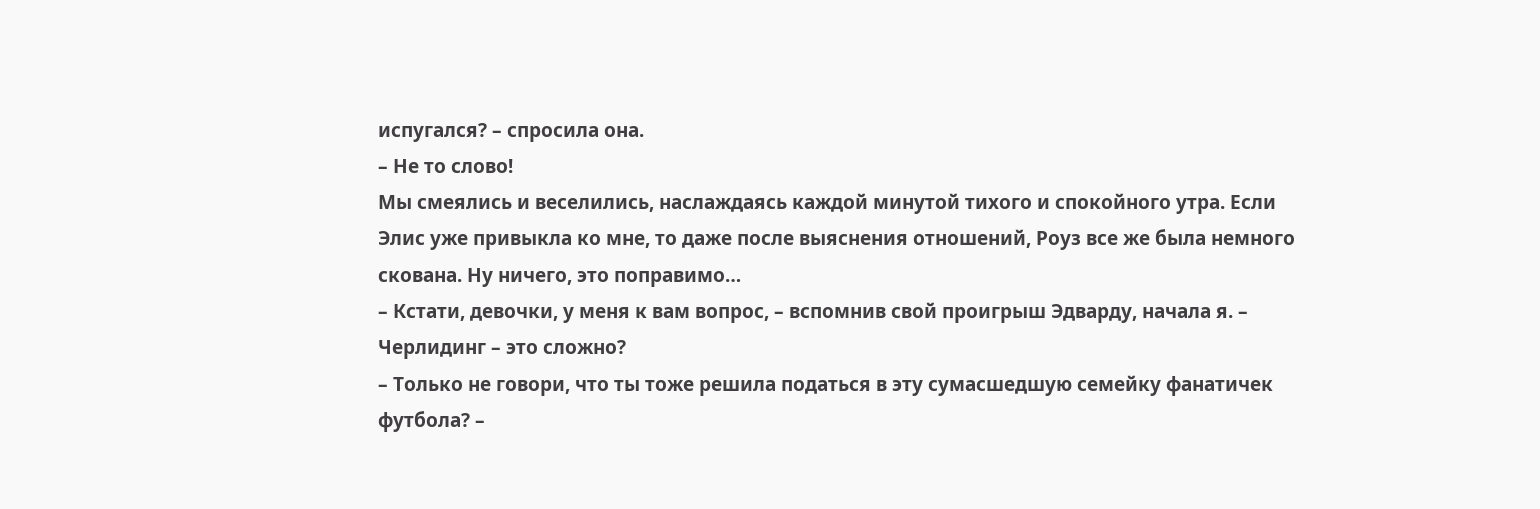испугался? – спросила она.
– Не то слово!
Мы смеялись и веселились, наслаждаясь каждой минутой тихого и спокойного утра. Если Элис уже привыкла ко мне, то даже после выяснения отношений, Роуз все же была немного скована. Ну ничего, это поправимо…
– Кстати, девочки, у меня к вам вопрос, – вспомнив свой проигрыш Эдварду, начала я. – Черлидинг – это сложно?
– Только не говори, что ты тоже решила податься в эту сумасшедшую семейку фанатичек футбола? –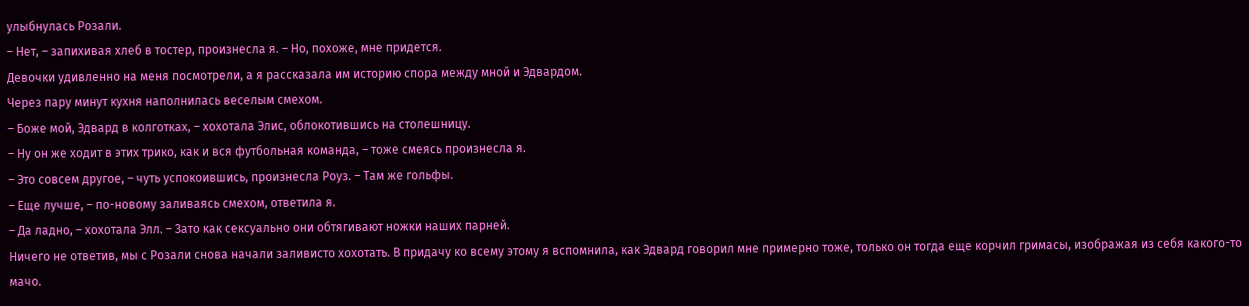улыбнулась Розали.
– Нет, – запихивая хлеб в тостер, произнесла я. – Но, похоже, мне придется.
Девочки удивленно на меня посмотрели, а я рассказала им историю спора между мной и Эдвардом.
Через пару минут кухня наполнилась веселым смехом.
– Боже мой, Эдвард в колготках, – хохотала Элис, облокотившись на столешницу.
– Ну он же ходит в этих трико, как и вся футбольная команда, – тоже смеясь произнесла я.
– Это совсем другое, – чуть успокоившись, произнесла Роуз. – Там же гольфы.
– Еще лучше, – по-новому заливаясь смехом, ответила я.
– Да ладно, – хохотала Элл. – Зато как сексуально они обтягивают ножки наших парней.
Ничего не ответив, мы с Розали снова начали заливисто хохотать. В придачу ко всему этому я вспомнила, как Эдвард говорил мне примерно тоже, только он тогда еще корчил гримасы, изображая из себя какого-то мачо.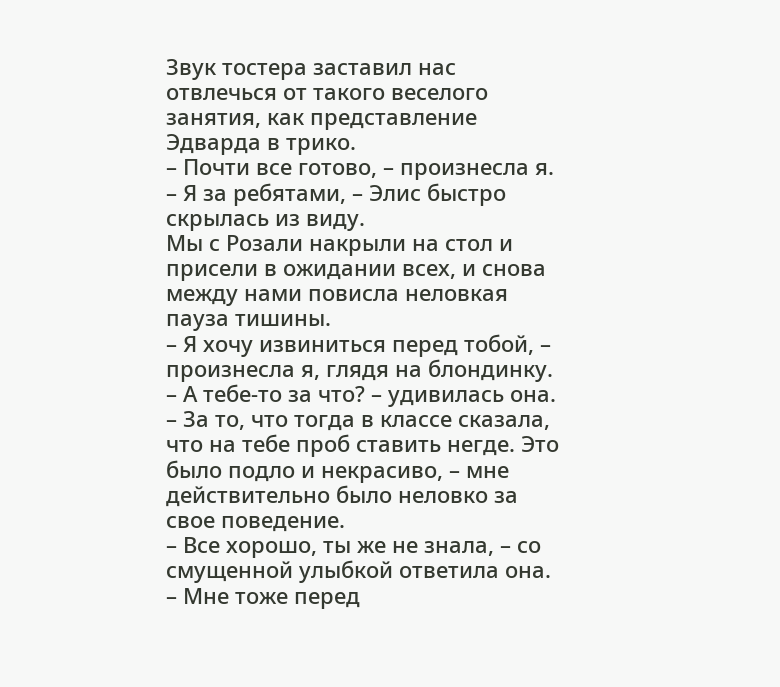Звук тостера заставил нас отвлечься от такого веселого занятия, как представление Эдварда в трико.
– Почти все готово, – произнесла я.
– Я за ребятами, – Элис быстро скрылась из виду.
Мы с Розали накрыли на стол и присели в ожидании всех, и снова между нами повисла неловкая пауза тишины.
– Я хочу извиниться перед тобой, – произнесла я, глядя на блондинку.
– А тебе-то за что? – удивилась она.
– За то, что тогда в классе сказала, что на тебе проб ставить негде. Это было подло и некрасиво, – мне действительно было неловко за свое поведение.
– Все хорошо, ты же не знала, – со смущенной улыбкой ответила она. – Мне тоже перед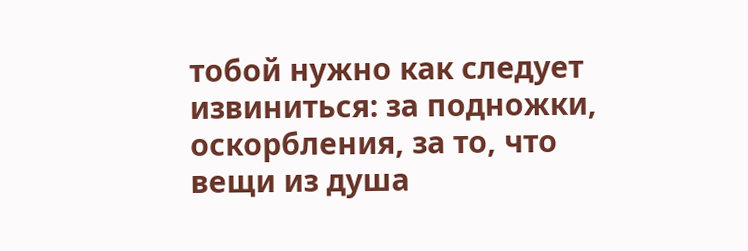тобой нужно как следует извиниться: за подножки, оскорбления, за то, что вещи из душа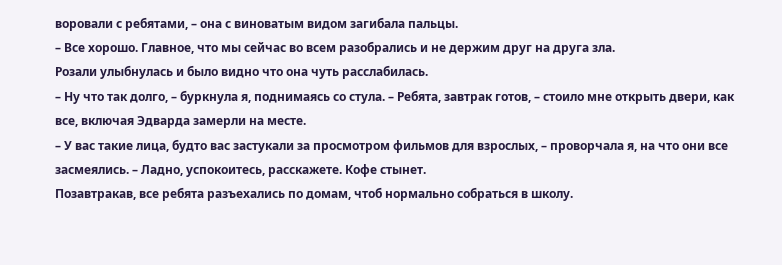воровали с ребятами, – она с виноватым видом загибала пальцы.
– Все хорошо. Главное, что мы сейчас во всем разобрались и не держим друг на друга зла.
Розали улыбнулась и было видно что она чуть расслабилась.
– Ну что так долго, – буркнула я, поднимаясь со стула. – Ребята, завтрак готов, – стоило мне открыть двери, как все, включая Эдварда замерли на месте.
– У вас такие лица, будто вас застукали за просмотром фильмов для взрослых, – проворчала я, на что они все засмеялись. – Ладно, успокоитесь, расскажете. Кофе стынет.
Позавтракав, все ребята разъехались по домам, чтоб нормально собраться в школу.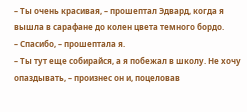– Ты очень красивая, – прошептал Эдвард, когда я вышла в сарафане до колен цвета темного бордо.
– Спасибо, – прошептала я.
– Ты тут еще собирайся, а я побежал в школу. Не хочу опаздывать, – произнес он и, поцеловав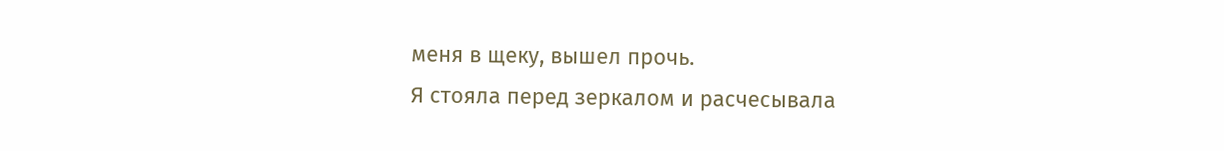меня в щеку, вышел прочь.
Я стояла перед зеркалом и расчесывала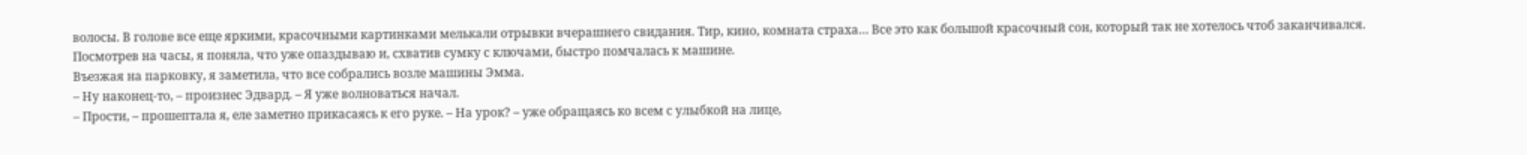волосы. В голове все еще яркими, красочными картинками мелькали отрывки вчерашнего свидания. Тир, кино, комната страха… Все это как большой красочный сон, который так не хотелось чтоб заканчивался.
Посмотрев на часы, я поняла, что уже опаздываю и, схватив сумку с ключами, быстро помчалась к машине.
Въезжая на парковку, я заметила, что все собрались возле машины Эмма.
– Ну наконец-то, – произнес Эдвард. – Я уже волноваться начал.
– Прости, – прошептала я, еле заметно прикасаясь к его руке. – На урок? – уже обращаясь ко всем с улыбкой на лице,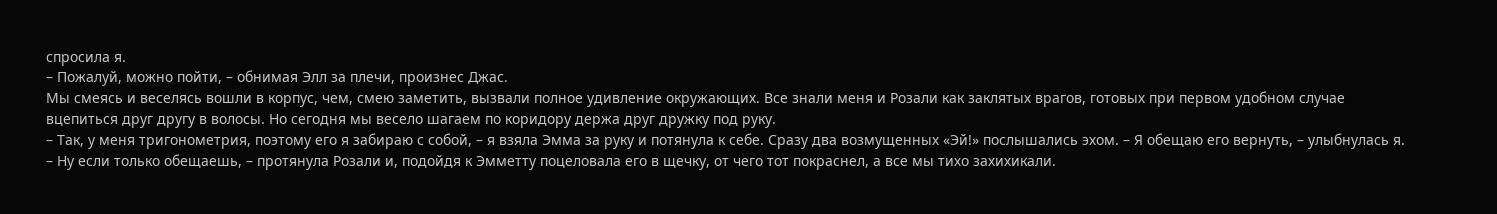спросила я.
– Пожалуй, можно пойти, – обнимая Элл за плечи, произнес Джас.
Мы смеясь и веселясь вошли в корпус, чем, смею заметить, вызвали полное удивление окружающих. Все знали меня и Розали как заклятых врагов, готовых при первом удобном случае вцепиться друг другу в волосы. Но сегодня мы весело шагаем по коридору держа друг дружку под руку.
– Так, у меня тригонометрия, поэтому его я забираю с собой, – я взяла Эмма за руку и потянула к себе. Сразу два возмущенных «Эй!» послышались эхом. – Я обещаю его вернуть, – улыбнулась я.
– Ну если только обещаешь, – протянула Розали и, подойдя к Эмметту поцеловала его в щечку, от чего тот покраснел, а все мы тихо захихикали.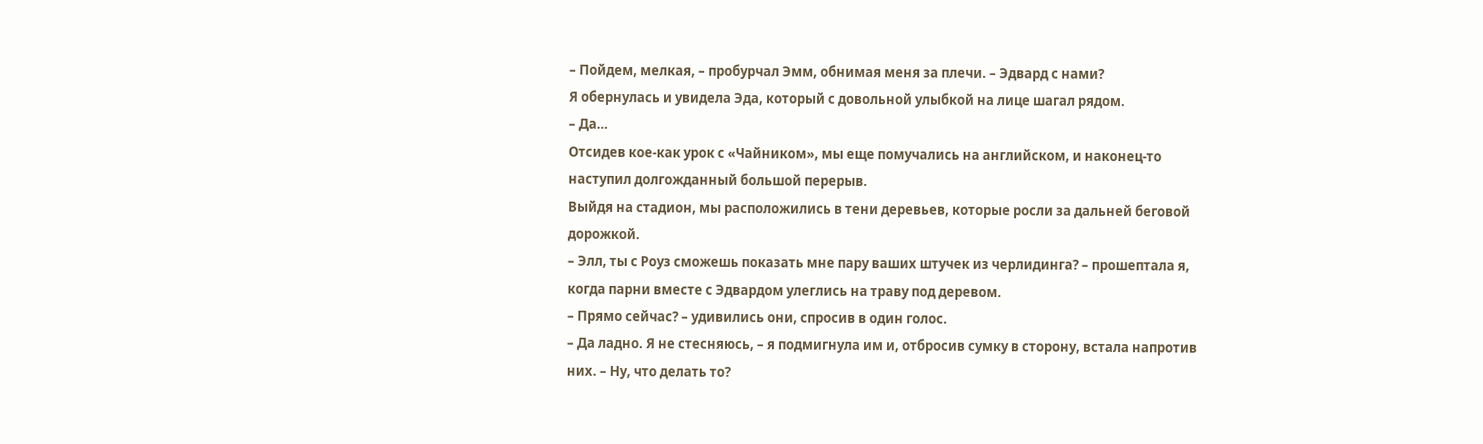– Пойдем, мелкая, – пробурчал Эмм, обнимая меня за плечи. – Эдвард с нами?
Я обернулась и увидела Эда, который с довольной улыбкой на лице шагал рядом.
– Да…
Отсидев кое-как урок с «Чайником», мы еще помучались на английском, и наконец-то наступил долгожданный большой перерыв.
Выйдя на стадион, мы расположились в тени деревьев, которые росли за дальней беговой дорожкой.
– Элл, ты с Роуз сможешь показать мне пару ваших штучек из черлидинга? – прошептала я, когда парни вместе с Эдвардом улеглись на траву под деревом.
– Прямо сейчас? – удивились они, спросив в один голос.
– Да ладно. Я не стесняюсь, – я подмигнула им и, отбросив сумку в сторону, встала напротив них. – Ну, что делать то?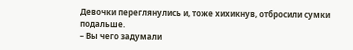Девочки переглянулись и, тоже хихикнув, отбросили сумки подальше.
– Вы чего задумали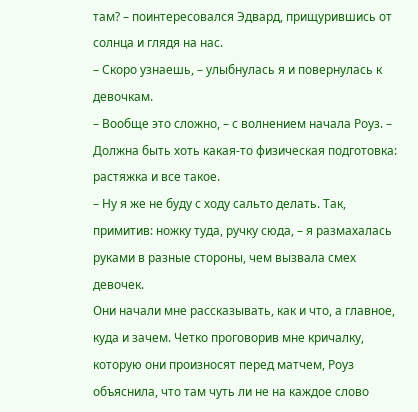там? – поинтересовался Эдвард, прищурившись от солнца и глядя на нас.
– Скоро узнаешь, – улыбнулась я и повернулась к девочкам.
– Вообще это сложно, – с волнением начала Роуз. – Должна быть хоть какая-то физическая подготовка: растяжка и все такое.
– Ну я же не буду с ходу сальто делать. Так, примитив: ножку туда, ручку сюда, – я размахалась руками в разные стороны, чем вызвала смех девочек.
Они начали мне рассказывать, как и что, а главное, куда и зачем. Четко проговорив мне кричалку, которую они произносят перед матчем, Роуз объяснила, что там чуть ли не на каждое слово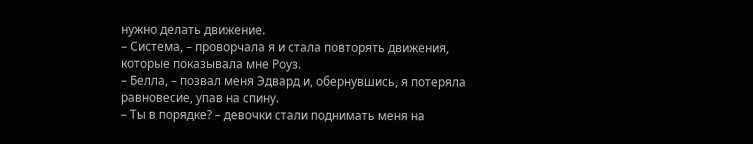нужно делать движение.
– Система, – проворчала я и стала повторять движения, которые показывала мне Роуз.
– Белла, – позвал меня Эдвард и, обернувшись, я потеряла равновесие, упав на спину.
– Ты в порядке? – девочки стали поднимать меня на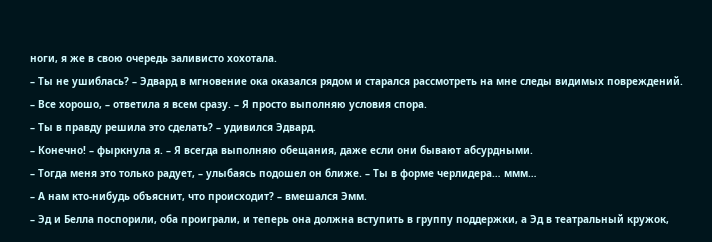ноги, я же в свою очередь заливисто хохотала.
– Ты не ушиблась? – Эдвард в мгновение ока оказался рядом и старался рассмотреть на мне следы видимых повреждений.
– Все хорошо, – ответила я всем сразу. – Я просто выполняю условия спора.
– Ты в правду решила это сделать? – удивился Эдвард.
– Конечно! – фыркнула я. – Я всегда выполняю обещания, даже если они бывают абсурдными.
– Тогда меня это только радует, – улыбаясь подошел он ближе. – Ты в форме черлидера… ммм…
– А нам кто-нибудь объяснит, что происходит? – вмешался Эмм.
– Эд и Белла поспорили, оба проиграли, и теперь она должна вступить в группу поддержки, а Эд в театральный кружок,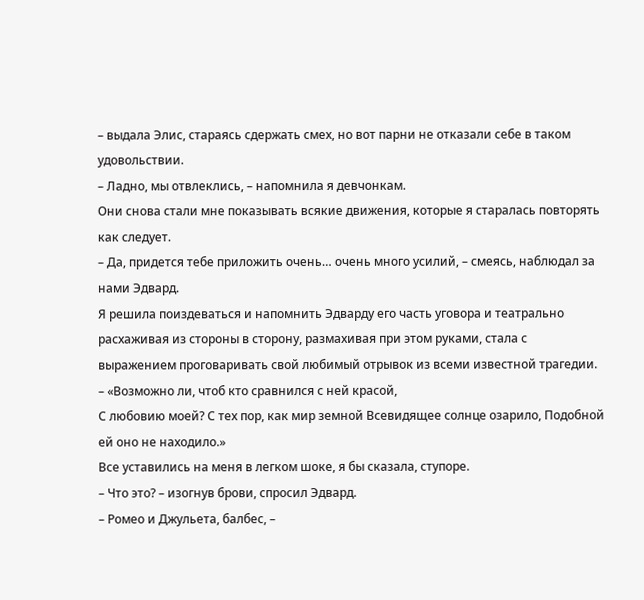– выдала Элис, стараясь сдержать смех, но вот парни не отказали себе в таком удовольствии.
– Ладно, мы отвлеклись, – напомнила я девчонкам.
Они снова стали мне показывать всякие движения, которые я старалась повторять как следует.
– Да, придется тебе приложить очень… очень много усилий, – смеясь, наблюдал за нами Эдвард.
Я решила поиздеваться и напомнить Эдварду его часть уговора и театрально расхаживая из стороны в сторону, размахивая при этом руками, стала с выражением проговаривать свой любимый отрывок из всеми известной трагедии.
– «Возможно ли, чтоб кто сравнился с ней красой,
С любовию моей? С тех пор, как мир земной Всевидящее солнце озарило, Подобной ей оно не находило.»
Все уставились на меня в легком шоке, я бы сказала, ступоре.
– Что это? – изогнув брови, спросил Эдвард.
– Ромео и Джульета, балбес, –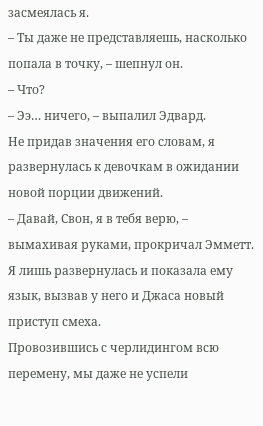засмеялась я.
– Ты даже не представляешь, насколько попала в точку, – шепнул он.
– Что?
– Ээ… ничего, – выпалил Эдвард.
Не придав значения его словам, я развернулась к девочкам в ожидании новой порции движений.
– Давай, Свон, я в тебя верю, – вымахивая руками, прокричал Эмметт.
Я лишь развернулась и показала ему язык, вызвав у него и Джаса новый приступ смеха.
Провозившись с черлидингом всю перемену, мы даже не успели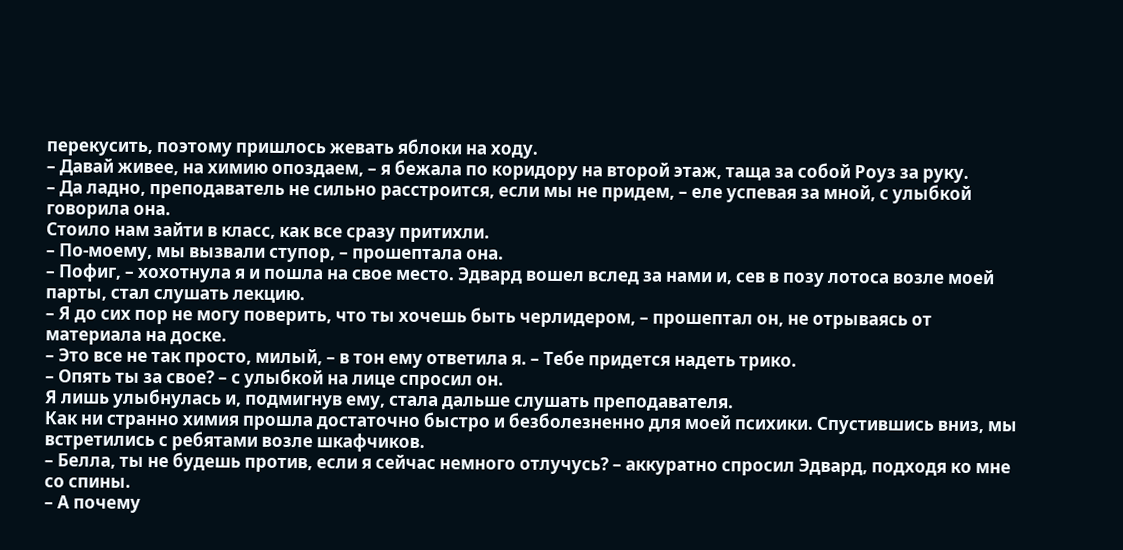перекусить, поэтому пришлось жевать яблоки на ходу.
– Давай живее, на химию опоздаем, – я бежала по коридору на второй этаж, таща за собой Роуз за руку.
– Да ладно, преподаватель не сильно расстроится, если мы не придем, – еле успевая за мной, с улыбкой говорила она.
Стоило нам зайти в класс, как все сразу притихли.
– По-моему, мы вызвали ступор, – прошептала она.
– Пофиг, – хохотнула я и пошла на свое место. Эдвард вошел вслед за нами и, сев в позу лотоса возле моей парты, стал слушать лекцию.
– Я до сих пор не могу поверить, что ты хочешь быть черлидером, – прошептал он, не отрываясь от материала на доске.
– Это все не так просто, милый, – в тон ему ответила я. – Тебе придется надеть трико.
– Опять ты за свое? – с улыбкой на лице спросил он.
Я лишь улыбнулась и, подмигнув ему, стала дальше слушать преподавателя.
Как ни странно химия прошла достаточно быстро и безболезненно для моей психики. Спустившись вниз, мы встретились с ребятами возле шкафчиков.
– Белла, ты не будешь против, если я сейчас немного отлучусь? – аккуратно спросил Эдвард, подходя ко мне со спины.
– А почему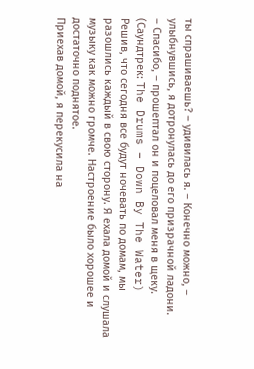ты спрашиваешь? – удивилась я. – Конечно можно, – улыбнувшись, я дотронулась до его призрачной ладони.
– Спасибо, – прошептал он и поцеловал меня в щеку.
(Саундтрек: The Drums – Down By The Water)
Решив, что сегодня все будут ночевать по домам, мы разошлись каждый в свою сторону. Я ехала домой и слушала музыку как можно громче. Настроение было хорошее и достаточно поднятое.
Приехав домой, я перекусила на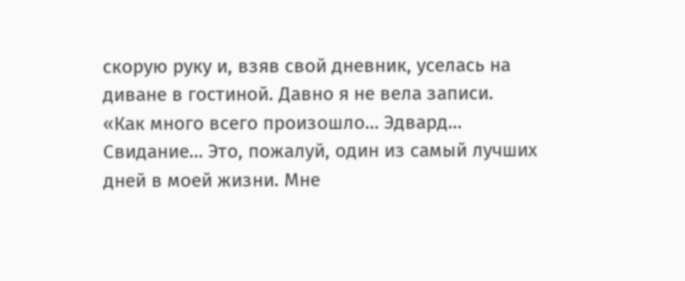скорую руку и, взяв свой дневник, уселась на диване в гостиной. Давно я не вела записи.
«Как много всего произошло… Эдвард… Свидание… Это, пожалуй, один из самый лучших дней в моей жизни. Мне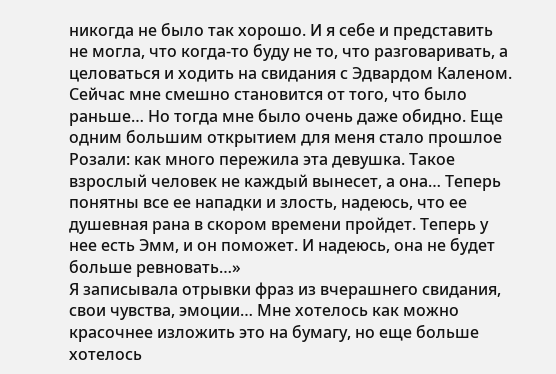никогда не было так хорошо. И я себе и представить не могла, что когда-то буду не то, что разговаривать, а целоваться и ходить на свидания с Эдвардом Каленом. Сейчас мне смешно становится от того, что было раньше… Но тогда мне было очень даже обидно. Еще одним большим открытием для меня стало прошлое Розали: как много пережила эта девушка. Такое взрослый человек не каждый вынесет, а она… Теперь понятны все ее нападки и злость, надеюсь, что ее душевная рана в скором времени пройдет. Теперь у нее есть Эмм, и он поможет. И надеюсь, она не будет больше ревновать…»
Я записывала отрывки фраз из вчерашнего свидания, свои чувства, эмоции… Мне хотелось как можно красочнее изложить это на бумагу, но еще больше хотелось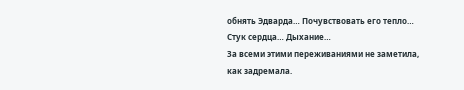обнять Эдварда… Почувствовать его тепло… Стук сердца… Дыхание…
За всеми этими переживаниями не заметила, как задремала.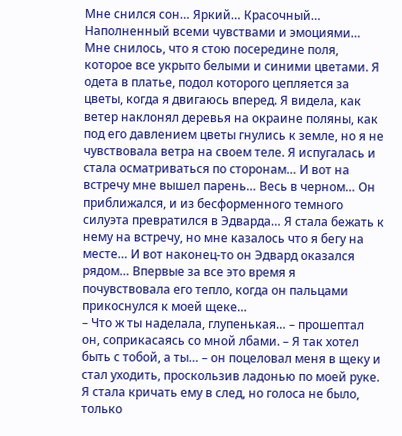Мне снился сон… Яркий… Красочный… Наполненный всеми чувствами и эмоциями…
Мне снилось, что я стою посередине поля, которое все укрыто белыми и синими цветами. Я одета в платье, подол которого цепляется за цветы, когда я двигаюсь вперед. Я видела, как ветер наклонял деревья на окраине поляны, как под его давлением цветы гнулись к земле, но я не чувствовала ветра на своем теле. Я испугалась и стала осматриваться по сторонам… И вот на встречу мне вышел парень… Весь в черном… Он приближался, и из бесформенного темного силуэта превратился в Эдварда… Я стала бежать к нему на встречу, но мне казалось что я бегу на месте… И вот наконец-то он Эдвард оказался рядом… Впервые за все это время я почувствовала его тепло, когда он пальцами прикоснулся к моей щеке…
– Что ж ты наделала, глупенькая… – прошептал он, соприкасаясь со мной лбами. – Я так хотел быть с тобой, а ты… – он поцеловал меня в щеку и стал уходить, проскользив ладонью по моей руке. Я стала кричать ему в след, но голоса не было, только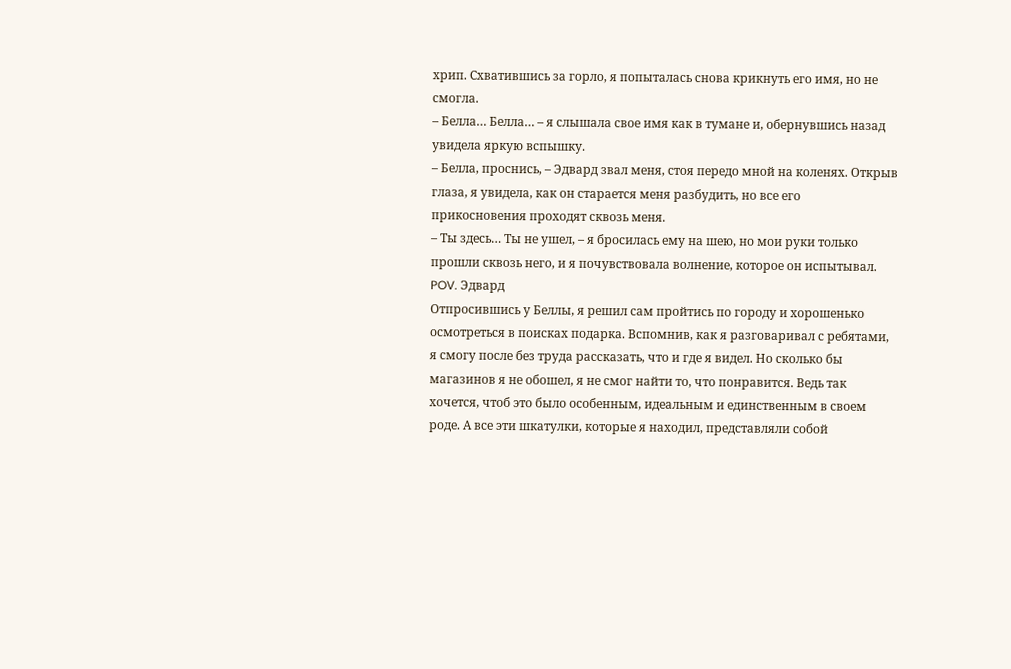хрип. Схватившись за горло, я попыталась снова крикнуть его имя, но не смогла.
– Белла… Белла… – я слышала свое имя как в тумане и, обернувшись назад увидела яркую вспышку.
– Белла, проснись, – Эдвард звал меня, стоя передо мной на коленях. Открыв глаза, я увидела, как он старается меня разбудить, но все его прикосновения проходят сквозь меня.
– Ты здесь… Ты не ушел, – я бросилась ему на шею, но мои руки только прошли сквозь него, и я почувствовала волнение, которое он испытывал.
POV. Эдвард
Отпросившись у Беллы, я решил сам пройтись по городу и хорошенько осмотреться в поисках подарка. Вспомнив, как я разговаривал с ребятами, я смогу после без труда рассказать, что и где я видел. Но сколько бы магазинов я не обошел, я не смог найти то, что понравится. Ведь так хочется, чтоб это было особенным, идеальным и единственным в своем роде. А все эти шкатулки, которые я находил, представляли собой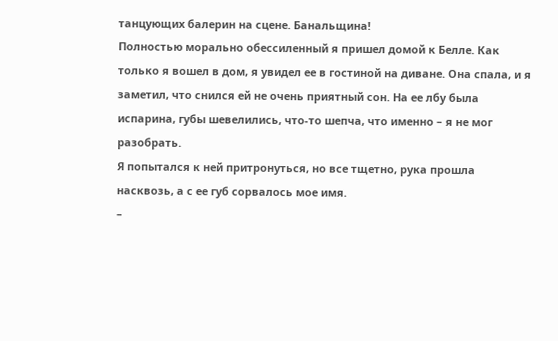танцующих балерин на сцене. Банальщина!
Полностью морально обессиленный я пришел домой к Белле. Как только я вошел в дом, я увидел ее в гостиной на диване. Она спала, и я заметил, что снился ей не очень приятный сон. На ее лбу была испарина, губы шевелились, что-то шепча, что именно – я не мог разобрать.
Я попытался к ней притронуться, но все тщетно, рука прошла насквозь, а с ее губ сорвалось мое имя.
–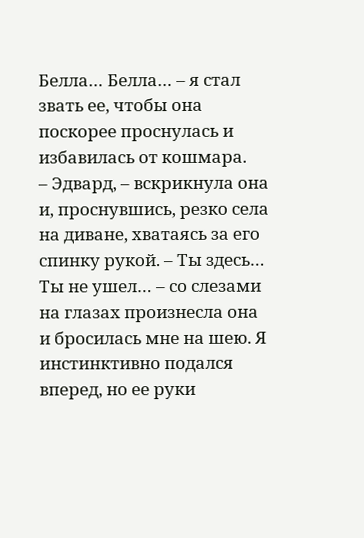Белла… Белла… – я стал звать ее, чтобы она поскорее проснулась и избавилась от кошмара.
– Эдвард, – вскрикнула она и, проснувшись, резко села на диване, хватаясь за его спинку рукой. – Ты здесь… Ты не ушел… – со слезами на глазах произнесла она и бросилась мне на шею. Я инстинктивно подался вперед, но ее руки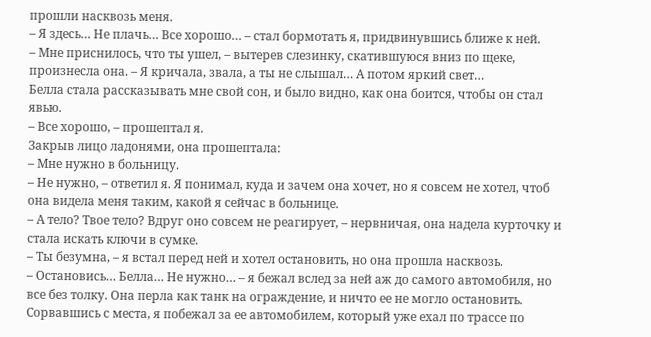прошли насквозь меня.
– Я здесь… Не плачь… Все хорошо… – стал бормотать я, придвинувшись ближе к ней.
– Мне приснилось, что ты ушел, – вытерев слезинку, скатившуюся вниз по щеке, произнесла она. – Я кричала, звала, а ты не слышал… А потом яркий свет…
Белла стала рассказывать мне свой сон, и было видно, как она боится, чтобы он стал явью.
– Все хорошо, – прошептал я.
Закрыв лицо ладонями, она прошептала:
– Мне нужно в больницу.
– Не нужно, – ответил я. Я понимал, куда и зачем она хочет, но я совсем не хотел, чтоб она видела меня таким, какой я сейчас в больнице.
– А тело? Твое тело? Вдруг оно совсем не реагирует, – нервничая, она надела курточку и стала искать ключи в сумке.
– Ты безумна, – я встал перед ней и хотел остановить, но она прошла насквозь.
– Остановись… Белла… Не нужно… – я бежал вслед за ней аж до самого автомобиля, но все без толку. Она перла как танк на ограждение, и ничто ее не могло остановить.
Сорвавшись с места, я побежал за ее автомобилем, который уже ехал по трассе по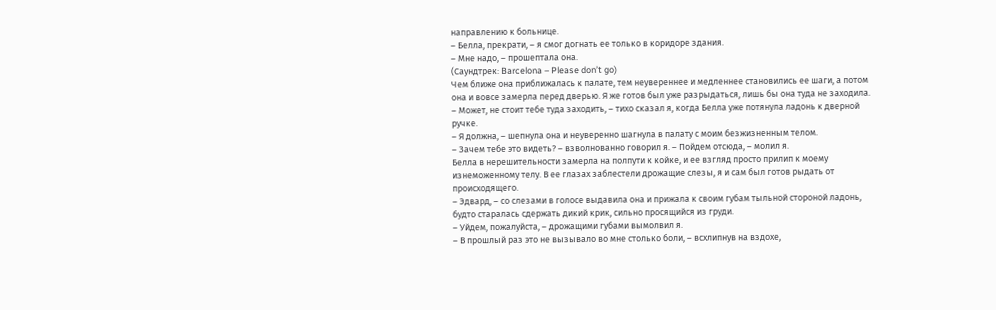направлению к больнице.
– Белла, прекрати, – я смог догнать ее только в коридоре здания.
– Мне надо, – прошептала она.
(Саундтрек: Barcelona – Please don’t go)
Чем ближе она приближалась к палате, тем неувереннее и медленнее становились ее шаги, а потом она и вовсе замерла перед дверью. Я же готов был уже разрыдаться, лишь бы она туда не заходила.
– Может, не стоит тебе туда заходить, – тихо сказал я, когда Белла уже потянула ладонь к дверной ручке.
– Я должна, – шепнула она и неуверенно шагнула в палату с моим безжизненным телом.
– Зачем тебе это видеть? – взволнованно говорил я. – Пойдем отсюда, – молил я.
Белла в нерешительности замерла на полпути к койке, и ее взгляд просто прилип к моему изнеможенному телу. В ее глазах заблестели дрожащие слезы, я и сам был готов рыдать от происходящего.
– Эдвард, – со слезами в голосе выдавила она и прижала к своим губам тыльной стороной ладонь, будто старалась сдержать дикий крик, сильно просящийся из груди.
– Уйдем, пожалуйста, – дрожащими губами вымолвил я.
– В прошлый раз это не вызывало во мне столько боли, – всхлипнув на вздохе,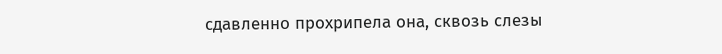сдавленно прохрипела она, сквозь слезы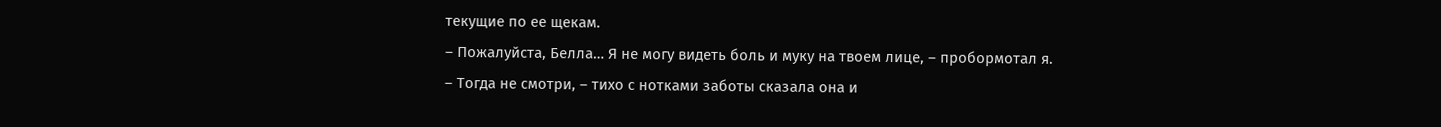текущие по ее щекам.
– Пожалуйста, Белла… Я не могу видеть боль и муку на твоем лице, – пробормотал я.
– Тогда не смотри, – тихо с нотками заботы сказала она и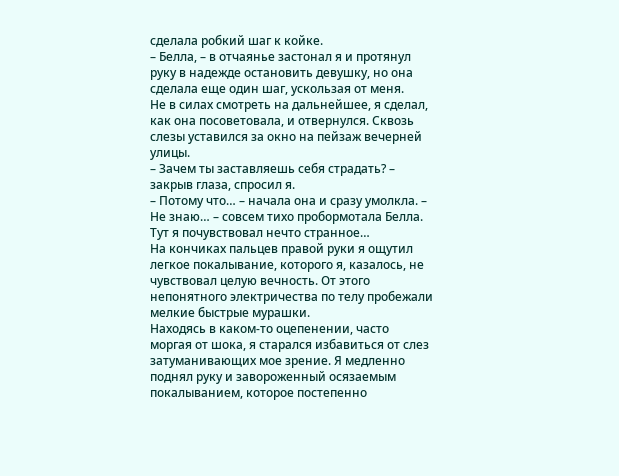сделала робкий шаг к койке.
– Белла, – в отчаянье застонал я и протянул руку в надежде остановить девушку, но она сделала еще один шаг, ускользая от меня.
Не в силах смотреть на дальнейшее, я сделал, как она посоветовала, и отвернулся. Сквозь слезы уставился за окно на пейзаж вечерней улицы.
– Зачем ты заставляешь себя страдать? – закрыв глаза, спросил я.
– Потому что… – начала она и сразу умолкла. – Не знаю… – совсем тихо пробормотала Белла.
Тут я почувствовал нечто странное…
На кончиках пальцев правой руки я ощутил легкое покалывание, которого я, казалось, не чувствовал целую вечность. От этого непонятного электричества по телу пробежали мелкие быстрые мурашки.
Находясь в каком-то оцепенении, часто моргая от шока, я старался избавиться от слез затуманивающих мое зрение. Я медленно поднял руку и завороженный осязаемым покалыванием, которое постепенно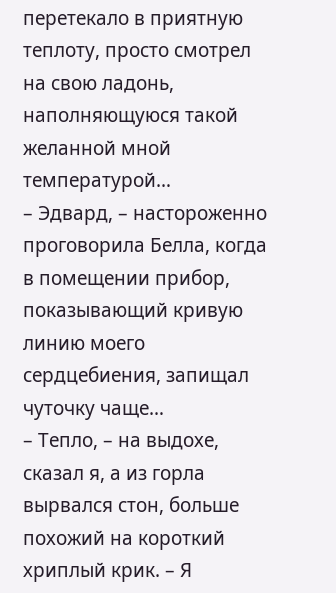перетекало в приятную теплоту, просто смотрел на свою ладонь, наполняющуюся такой желанной мной температурой…
– Эдвард, – настороженно проговорила Белла, когда в помещении прибор, показывающий кривую линию моего сердцебиения, запищал чуточку чаще…
– Тепло, – на выдохе, сказал я, а из горла вырвался стон, больше похожий на короткий хриплый крик. – Я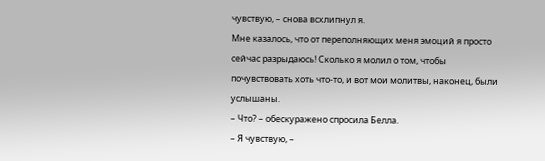чувствую, – снова всхлипнул я.
Мне казалось, что от переполняющих меня эмоций я просто сейчас разрыдаюсь! Сколько я молил о том, чтобы почувствовать хоть что-то, и вот мои молитвы, наконец, были услышаны.
– Что? – обескуражено спросила Белла.
– Я чувствую, –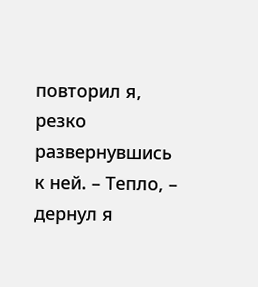повторил я, резко развернувшись к ней. – Тепло, – дернул я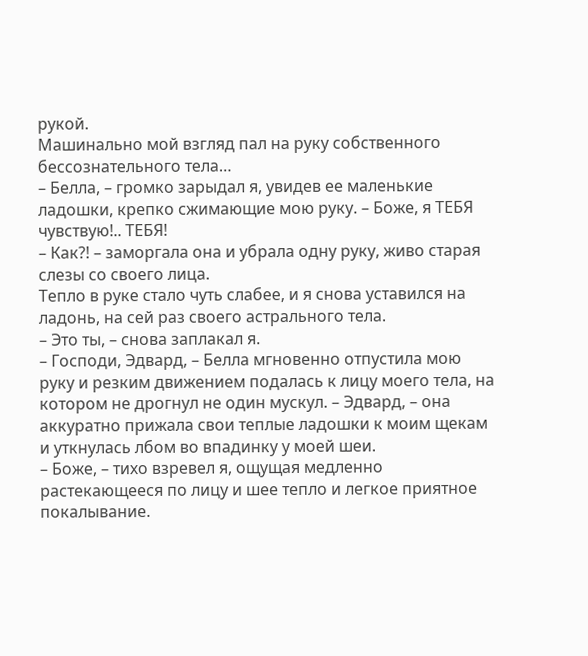рукой.
Машинально мой взгляд пал на руку собственного бессознательного тела…
– Белла, – громко зарыдал я, увидев ее маленькие ладошки, крепко сжимающие мою руку. – Боже, я ТЕБЯ чувствую!.. ТЕБЯ!
– Как?! – заморгала она и убрала одну руку, живо старая слезы со своего лица.
Тепло в руке стало чуть слабее, и я снова уставился на ладонь, на сей раз своего астрального тела.
– Это ты, – снова заплакал я.
– Господи, Эдвард, – Белла мгновенно отпустила мою руку и резким движением подалась к лицу моего тела, на котором не дрогнул не один мускул. – Эдвард, – она аккуратно прижала свои теплые ладошки к моим щекам и уткнулась лбом во впадинку у моей шеи.
– Боже, – тихо взревел я, ощущая медленно растекающееся по лицу и шее тепло и легкое приятное покалывание.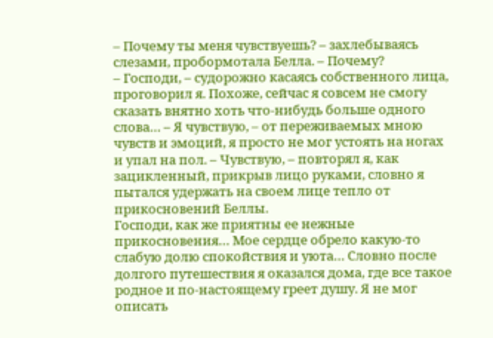– Почему ты меня чувствуешь? – захлебываясь слезами, пробормотала Белла. – Почему?
– Господи, – судорожно касаясь собственного лица, проговорил я. Похоже, сейчас я совсем не смогу сказать внятно хоть что-нибудь больше одного слова… – Я чувствую, – от переживаемых мною чувств и эмоций, я просто не мог устоять на ногах и упал на пол. – Чувствую, – повторял я, как зацикленный, прикрыв лицо руками, словно я пытался удержать на своем лице тепло от прикосновений Беллы.
Господи, как же приятны ее нежные прикосновения… Мое сердце обрело какую-то слабую долю спокойствия и уюта… Словно после долгого путешествия я оказался дома, где все такое родное и по-настоящему греет душу. Я не мог описать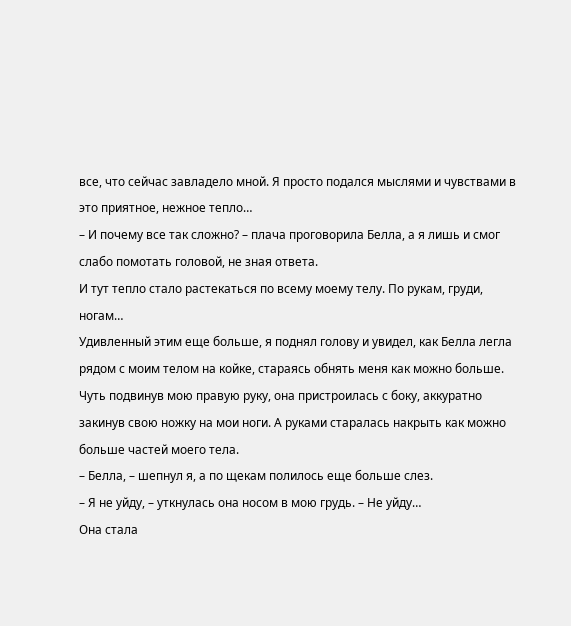все, что сейчас завладело мной. Я просто подался мыслями и чувствами в это приятное, нежное тепло…
– И почему все так сложно? – плача проговорила Белла, а я лишь и смог слабо помотать головой, не зная ответа.
И тут тепло стало растекаться по всему моему телу. По рукам, груди, ногам…
Удивленный этим еще больше, я поднял голову и увидел, как Белла легла рядом с моим телом на койке, стараясь обнять меня как можно больше. Чуть подвинув мою правую руку, она пристроилась с боку, аккуратно закинув свою ножку на мои ноги. А руками старалась накрыть как можно больше частей моего тела.
– Белла, – шепнул я, а по щекам полилось еще больше слез.
– Я не уйду, – уткнулась она носом в мою грудь. – Не уйду…
Она стала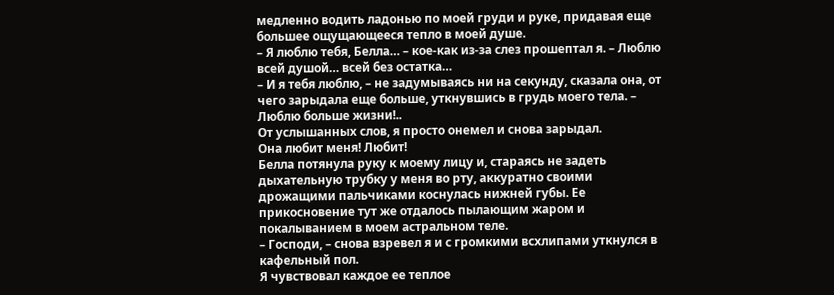медленно водить ладонью по моей груди и руке, придавая еще большее ощущающееся тепло в моей душе.
– Я люблю тебя, Белла… – кое-как из-за слез прошептал я. – Люблю всей душой… всей без остатка…
– И я тебя люблю, – не задумываясь ни на секунду, сказала она, от чего зарыдала еще больше, уткнувшись в грудь моего тела. – Люблю больше жизни!..
От услышанных слов, я просто онемел и снова зарыдал.
Она любит меня! Любит!
Белла потянула руку к моему лицу и, стараясь не задеть дыхательную трубку у меня во рту, аккуратно своими дрожащими пальчиками коснулась нижней губы. Ее прикосновение тут же отдалось пылающим жаром и покалыванием в моем астральном теле.
– Господи, – снова взревел я и с громкими всхлипами уткнулся в кафельный пол.
Я чувствовал каждое ее теплое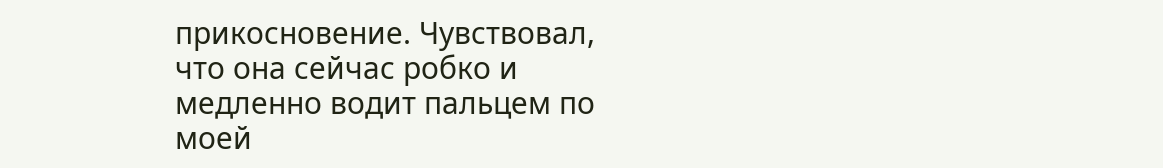прикосновение. Чувствовал, что она сейчас робко и медленно водит пальцем по моей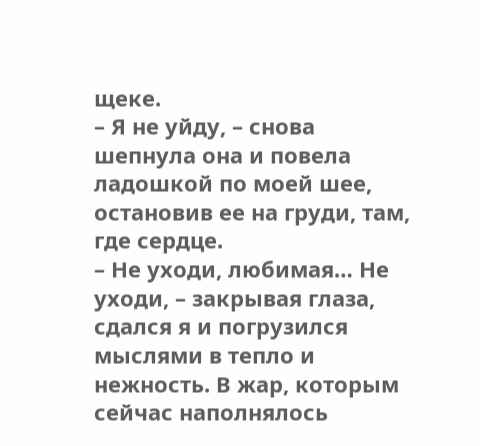щеке.
– Я не уйду, – снова шепнула она и повела ладошкой по моей шее, остановив ее на груди, там, где сердце.
– Не уходи, любимая… Не уходи, – закрывая глаза, сдался я и погрузился мыслями в тепло и нежность. В жар, которым сейчас наполнялось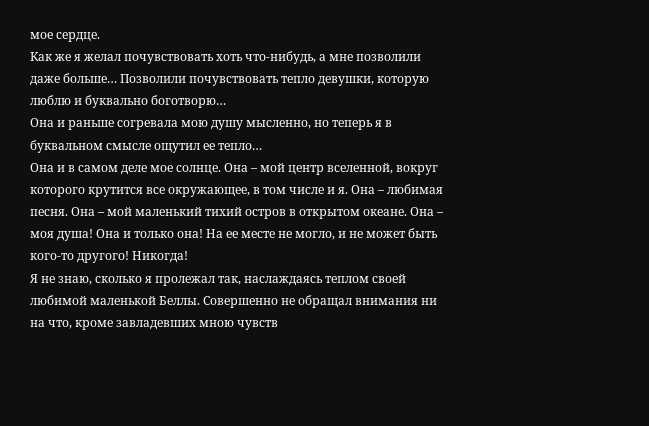мое сердце.
Как же я желал почувствовать хоть что-нибудь, а мне позволили даже больше… Позволили почувствовать тепло девушки, которую люблю и буквально боготворю…
Она и раньше согревала мою душу мысленно, но теперь я в буквальном смысле ощутил ее тепло…
Она и в самом деле мое солнце. Она – мой центр вселенной, вокруг которого крутится все окружающее, в том числе и я. Она – любимая песня. Она – мой маленький тихий остров в открытом океане. Она – моя душа! Она и только она! На ее месте не могло, и не может быть кого-то другого! Никогда!
Я не знаю, сколько я пролежал так, наслаждаясь теплом своей любимой маленькой Беллы. Совершенно не обращал внимания ни на что, кроме завладевших мною чувств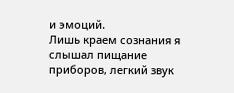и эмоций.
Лишь краем сознания я слышал пищание приборов, легкий звук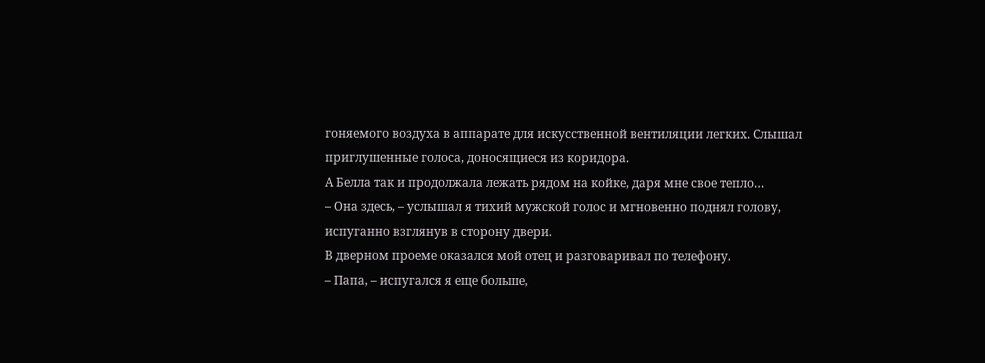гоняемого воздуха в аппарате для искусственной вентиляции легких. Слышал приглушенные голоса, доносящиеся из коридора.
А Белла так и продолжала лежать рядом на койке, даря мне свое тепло…
– Она здесь, – услышал я тихий мужской голос и мгновенно поднял голову, испуганно взглянув в сторону двери.
В дверном проеме оказался мой отец и разговаривал по телефону.
– Папа, – испугался я еще больше,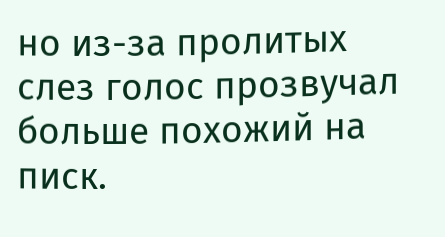но из-за пролитых слез голос прозвучал больше похожий на писк.